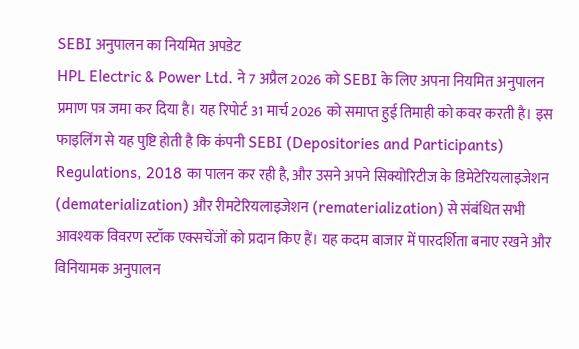SEBI अनुपालन का नियमित अपडेट
HPL Electric & Power Ltd. ने 7 अप्रैल 2026 को SEBI के लिए अपना नियमित अनुपालन प्रमाण पत्र जमा कर दिया है। यह रिपोर्ट 31 मार्च 2026 को समाप्त हुई तिमाही को कवर करती है। इस फाइलिंग से यह पुष्टि होती है कि कंपनी SEBI (Depositories and Participants) Regulations, 2018 का पालन कर रही है, और उसने अपने सिक्योरिटीज के डिमेटेरियलाइजेशन (dematerialization) और रीमटेरियलाइजेशन (rematerialization) से संबंधित सभी आवश्यक विवरण स्टॉक एक्सचेंजों को प्रदान किए हैं। यह कदम बाजार में पारदर्शिता बनाए रखने और विनियामक अनुपालन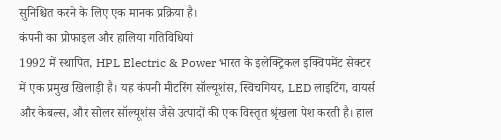सुनिश्चित करने के लिए एक मानक प्रक्रिया है।
कंपनी का प्रोफाइल और हालिया गतिविधियां
1992 में स्थापित, HPL Electric & Power भारत के इलेक्ट्रिकल इक्विपमेंट सेक्टर में एक प्रमुख खिलाड़ी है। यह कंपनी मीटरिंग सॉल्यूशंस, स्विचगियर, LED लाइटिंग, वायर्स और केबल्स, और सोलर सॉल्यूशंस जैसे उत्पादों की एक विस्तृत श्रृंखला पेश करती है। हाल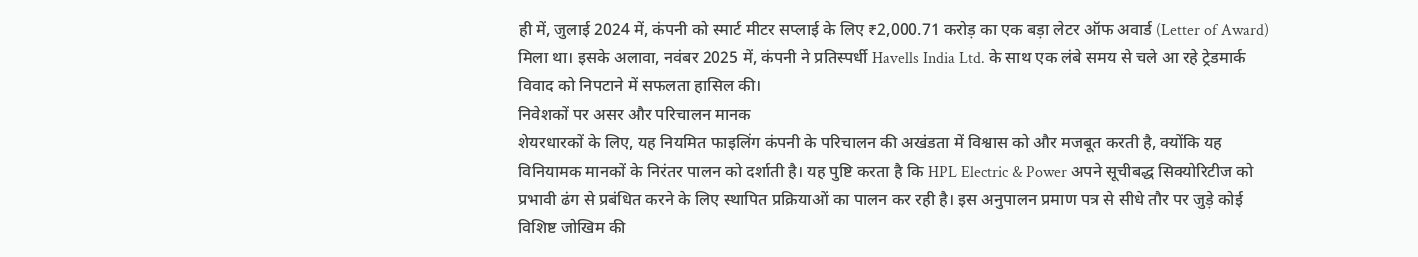ही में, जुलाई 2024 में, कंपनी को स्मार्ट मीटर सप्लाई के लिए ₹2,000.71 करोड़ का एक बड़ा लेटर ऑफ अवार्ड (Letter of Award) मिला था। इसके अलावा, नवंबर 2025 में, कंपनी ने प्रतिस्पर्धी Havells India Ltd. के साथ एक लंबे समय से चले आ रहे ट्रेडमार्क विवाद को निपटाने में सफलता हासिल की।
निवेशकों पर असर और परिचालन मानक
शेयरधारकों के लिए, यह नियमित फाइलिंग कंपनी के परिचालन की अखंडता में विश्वास को और मजबूत करती है, क्योंकि यह विनियामक मानकों के निरंतर पालन को दर्शाती है। यह पुष्टि करता है कि HPL Electric & Power अपने सूचीबद्ध सिक्योरिटीज को प्रभावी ढंग से प्रबंधित करने के लिए स्थापित प्रक्रियाओं का पालन कर रही है। इस अनुपालन प्रमाण पत्र से सीधे तौर पर जुड़े कोई विशिष्ट जोखिम की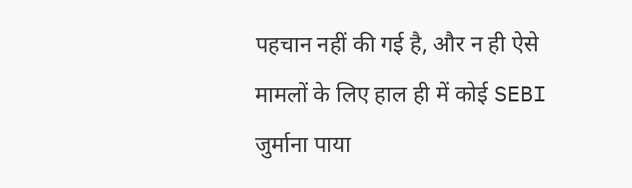पहचान नहीं की गई है, और न ही ऐसे मामलों के लिए हाल ही में कोई SEBI जुर्माना पाया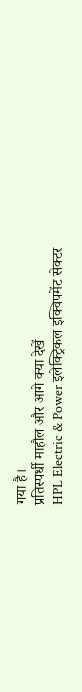गया है।
प्रतिस्पर्धी माहौल और आगे क्या देखें
HPL Electric & Power इलेक्ट्रिकल इक्विपमेंट सेक्टर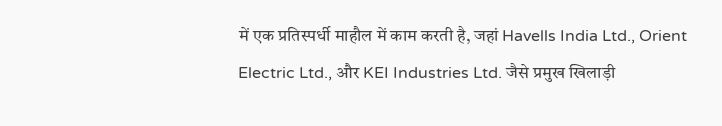में एक प्रतिस्पर्धी माहौल में काम करती है, जहां Havells India Ltd., Orient Electric Ltd., और KEI Industries Ltd. जैसे प्रमुख खिलाड़ी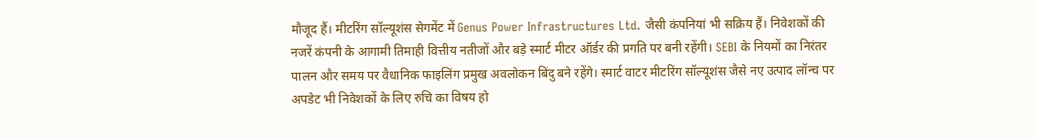मौजूद हैं। मीटरिंग सॉल्यूशंस सेगमेंट में Genus Power Infrastructures Ltd. जैसी कंपनियां भी सक्रिय हैं। निवेशकों की नजरें कंपनी के आगामी तिमाही वित्तीय नतीजों और बड़े स्मार्ट मीटर ऑर्डर की प्रगति पर बनी रहेंगी। SEBI के नियमों का निरंतर पालन और समय पर वैधानिक फाइलिंग प्रमुख अवलोकन बिंदु बने रहेंगे। स्मार्ट वाटर मीटरिंग सॉल्यूशंस जैसे नए उत्पाद लॉन्च पर अपडेट भी निवेशकों के लिए रुचि का विषय हो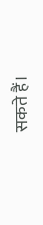सकते हैं।